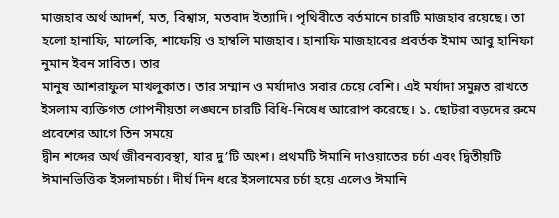মাজহাব অর্থ আদর্শ, মত, বিশ্বাস, মতবাদ ইত্যাদি। পৃথিবীতে বর্তমানে চারটি মাজহাব রয়েছে। তা হলো হানাফি, মালেকি, শাফেয়ি ও হাম্বলি মাজহাব। হানাফি মাজহাবের প্রবর্তক ইমাম আবু হানিফা নুমান ইবন সাবিত। তার
মানুষ আশরাফুল মাখলুকাত। তার সম্মান ও মর্যাদাও সবার চেয়ে বেশি। এই মর্যাদা সমুন্নত রাখতে ইসলাম ব্যক্তিগত গোপনীয়তা লঙ্ঘনে চারটি বিধি-নিষেধ আরোপ করেছে। ১. ছোটরা বড়দের রুমে প্রবেশের আগে তিন সময়ে
দ্বীন শব্দের অর্থ জীবনব্যবস্থা, যার দু’টি অংশ। প্রথমটি ঈমানি দাওয়াতের চর্চা এবং দ্বিতীয়টি ঈমানভিত্তিক ইসলামচর্চা। দীর্ঘ দিন ধরে ইসলামের চর্চা হয়ে এলেও ঈমানি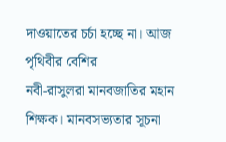দাওয়াতের চর্চা হচ্ছে না। আজ পৃথিবীর বেশির
নবী-রাসুলরা মানবজাতির মহান শিক্ষক। মানবসভ্যতার সূচনা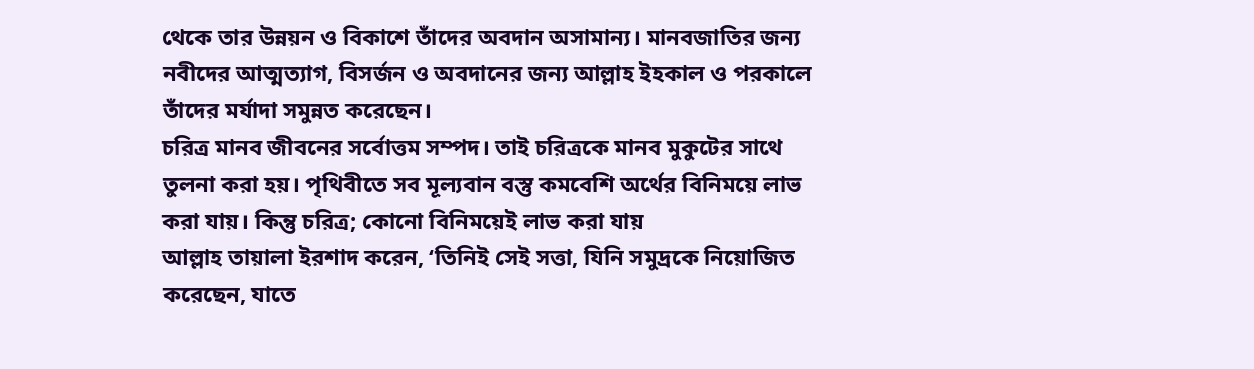থেকে তার উন্নয়ন ও বিকাশে তাঁদের অবদান অসামান্য। মানবজাতির জন্য নবীদের আত্মত্যাগ, বিসর্জন ও অবদানের জন্য আল্লাহ ইহকাল ও পরকালে তাঁদের মর্যাদা সমুন্নত করেছেন।
চরিত্র মানব জীবনের সর্বোত্তম সম্পদ। তাই চরিত্রকে মানব মুকুটের সাথে তুলনা করা হয়। পৃথিবীতে সব মূল্যবান বস্তু কমবেশি অর্থের বিনিময়ে লাভ করা যায়। কিন্তু চরিত্র; কোনো বিনিময়েই লাভ করা যায়
আল্লাহ তায়ালা ইরশাদ করেন, ‘তিনিই সেই সত্তা, যিনি সমুদ্রকে নিয়োজিত করেছেন, যাতে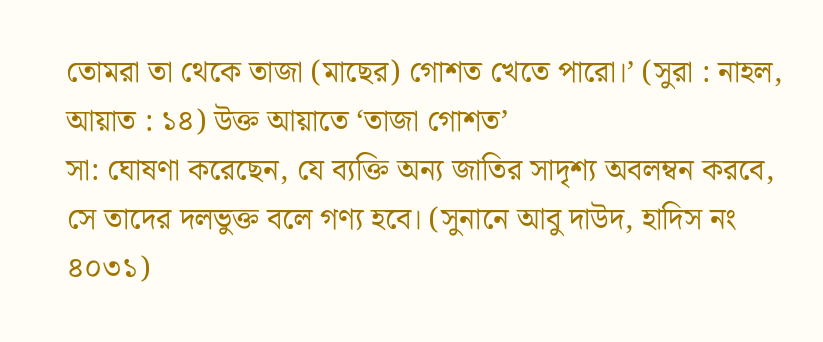তোমরা তা থেকে তাজা (মাছের) গোশত খেতে পারো।’ (সুরা : নাহল, আয়াত : ১৪) উক্ত আয়াতে ‘তাজা গোশত’
সা: ঘোষণা করেছেন, যে ব্যক্তি অন্য জাতির সাদৃশ্য অবলম্বন করবে, সে তাদের দলভুক্ত বলে গণ্য হবে। (সুনানে আবু দাউদ, হাদিস নং ৪০৩১)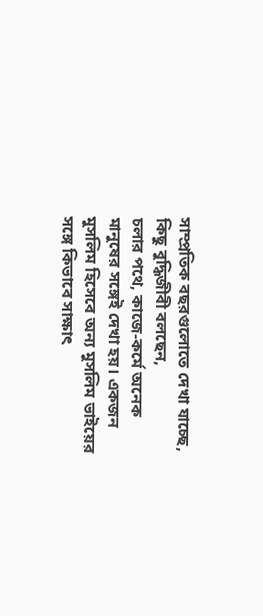সাম্প্রতিক বছরগুলোতে দেখা যাচ্ছে, কিছু বুদ্ধিজীবী বলছেন,
চলার পথে, কাজে-কর্মে অনেক মানুষের সঙ্গেই দেখা হয়। একজন মুসলিম হিসেবে অন্য মুসলিম ভাইয়ের সঙ্গে কিভাবে সাক্ষাৎ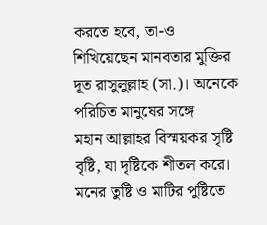করতে হবে, তা-ও শিখিয়েছেন মানবতার মুক্তির দূত রাসুলুল্লাহ (সা.)। অনেকে পরিচিত মানুষের সঙ্গে
মহান আল্লাহর বিস্ময়কর সৃষ্টি বৃষ্টি, যা দৃষ্টিকে শীতল করে। মনের তুষ্টি ও মাটির পুষ্টিতে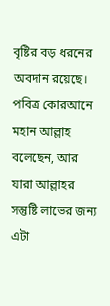বৃষ্টির বড় ধরনের অবদান রয়েছে। পবিত্র কোরআনে মহান আল্লাহ বলেছেন, আর যারা আল্লাহর সন্তুষ্টি লাভের জন্য
এটা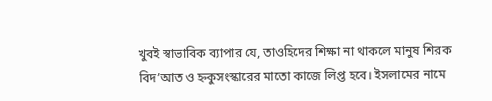খুবই স্বাভাবিক ব্যাপার যে, তাওহিদের শিক্ষা না থাকলে মানুষ শিরক বিদ’আত ও হ্নকুসংস্কারের মাতো কাজে লিপ্ত হবে। ইসলামের নামে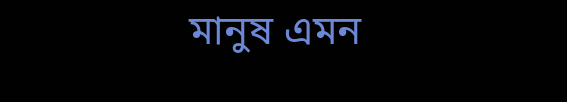মানুষ এমন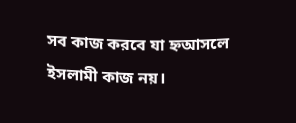সব কাজ করবে যা হ্নআসলে ইসলামী কাজ নয়।